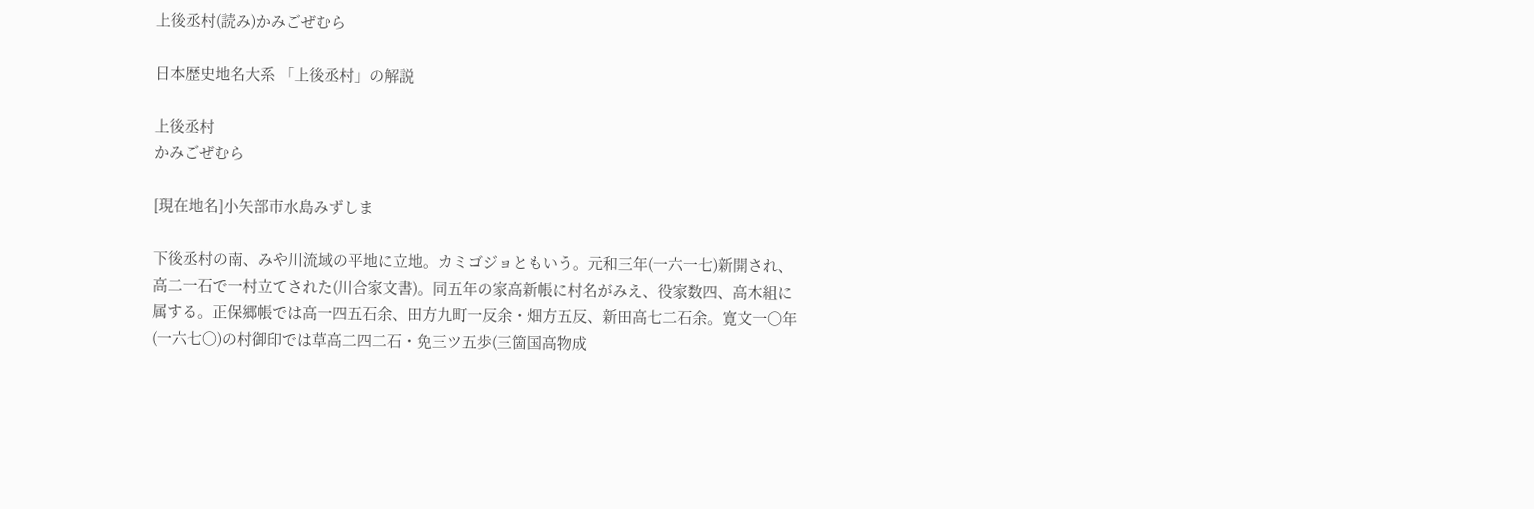上後丞村(読み)かみごぜむら

日本歴史地名大系 「上後丞村」の解説

上後丞村
かみごぜむら

[現在地名]小矢部市水島みずしま

下後丞村の南、みや川流域の平地に立地。カミゴジョともいう。元和三年(一六一七)新開され、高二一石で一村立てされた(川合家文書)。同五年の家高新帳に村名がみえ、役家数四、高木組に属する。正保郷帳では高一四五石余、田方九町一反余・畑方五反、新田高七二石余。寛文一〇年(一六七〇)の村御印では草高二四二石・免三ツ五歩(三箇国高物成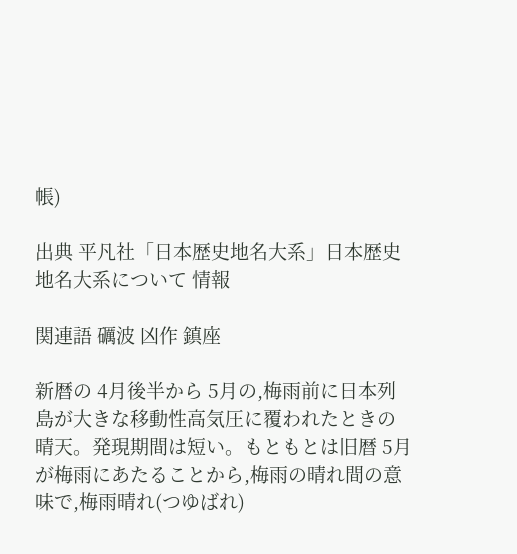帳)

出典 平凡社「日本歴史地名大系」日本歴史地名大系について 情報

関連語 礪波 凶作 鎮座

新暦の 4月後半から 5月の,梅雨前に日本列島が大きな移動性高気圧に覆われたときの晴天。発現期間は短い。もともとは旧暦 5月が梅雨にあたることから,梅雨の晴れ間の意味で,梅雨晴れ(つゆばれ)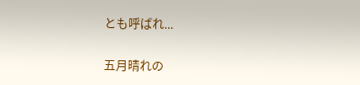とも呼ばれ...

五月晴れの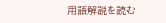用語解説を読む